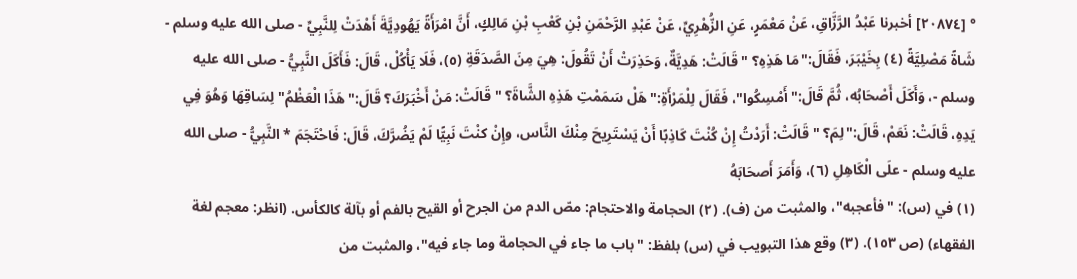° [٢٠٨٧٤] أخبرنا عَبْدُ الرَّزَّاقِ، عَنْ مَعْمَرٍ، عَنِ الزُّهْرِيِّ، عَنْ عَبْدِ الرَّحْمَنِ بْنِ كَعْبِ بْنِ مَالِكٍ، أَنَّ امْرَأَةً يَهُودِيَّةَ أَهْدَتْ لِلنَّبِيِّ - صلى الله عليه وسلم - شَاةً مَصْلِيَّةً (٤) بِخَيْبَرَ، فَقَالَ:"مَا هَذِهِ؟ " قَالَتْ: هَدِيَّةٌ، وَحَذِرَتْ أَنْ تَقُولَ: هِيَ مِنَ الصَّدَقَةِ (٥)، فَلَا يَأْكُلْ، قَالَ: فَأَكَلَ النَّبِيُّ - صلى الله عليه وسلم -، وَأَكَلَ أَصْحَابُه، ثُمَّ قَالَ:"أَمْسِكُوا"، فَقَالَ لِلْمَرْأَةِ:"هَلْ سَمَمْتِ هَذِهِ الشَّاةَ؟ " قَالَتْ: مَنْ أَخْبَرَكَ؟ قَالَ:"هَذَا الْعَظْمُ" لِسَاقِهَا وَهُوَ فِي يَدِهِ، قَالَتْ: نَعَمْ، قَالَ:"لِمَ؟ " قَالَتْ: أَرَدْتُ إِنْ كُنْتَ كَاذِبًا أَنْ يَسْتَرِيحَ مِنْكَ النَّاس، وإِنْ كنْتَ نَبِيًّا لَمْ يَضُرَّكَ، قَالَ: فَاحْتَجَمَ * النَّبِيُّ - صلى الله عليه وسلم - علَى الْكَاهِلِ (٦)، وَأَمَرَ أَصحَابَهُ
(١) في (س): "فأعجبه"، والمثبت من (ف). (٢) الحجامة والاحتجام: مصّ الدم من الجرح أو القيح بالفم أو بآلة كالكأس. (انظر: معجم لغة الفقهاء) (ص ١٥٣). (٣) وقع هذا التبويب في (س) بلفظ: "باب ما جاء في الحجامة وما جاء فيه"، والمثبت من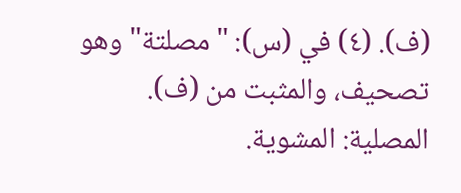(ف). (٤) في (س): "مصلتة" وهو تصحيف، والمثبت من (ف). المصلية: المشوية.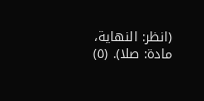(انظر: النهاية، مادة: صلا). (٥)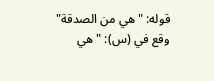قوله: "هي من الصدقة" وقع في (س): "هي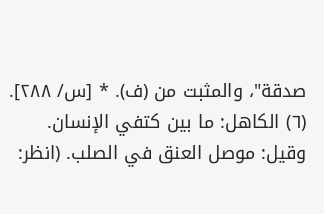صدقة"، والمثبت من (ف). * [س/ ٢٨٨]. (٦) الكاهل: ما بين كتفي الإنسان. وقيل: موصل العنق في الصلب. (انظر: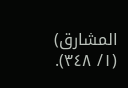المشارق) (١/ ٣٤٨).